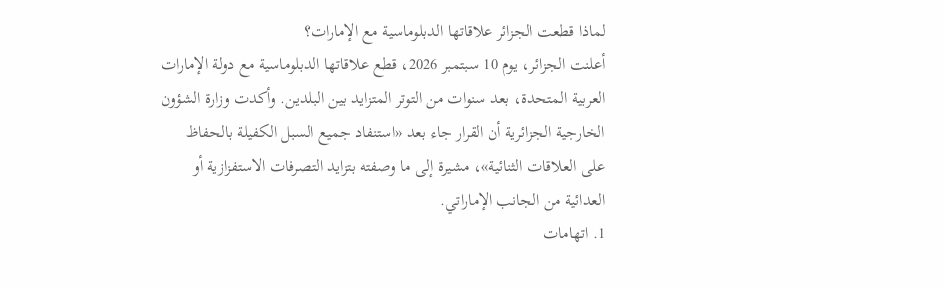لماذا قطعت الجزائر علاقاتها الدبلوماسية مع الإمارات؟
أعلنت الجزائر، يوم 10 سبتمبر 2026، قطع علاقاتها الدبلوماسية مع دولة الإمارات العربية المتحدة، بعد سنوات من التوتر المتزايد بين البلدين. وأكدت وزارة الشؤون الخارجية الجزائرية أن القرار جاء بعد «استنفاد جميع السبل الكفيلة بالحفاظ على العلاقات الثنائية»، مشيرة إلى ما وصفته بتزايد التصرفات الاستفزازية أو العدائية من الجانب الإماراتي.
1. اتهامات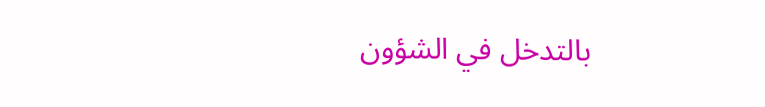بالتدخل في الشؤون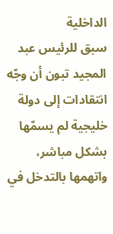الداخلية
سبق للرئيس عبد المجيد تبون أن وجّه انتقادات إلى دولة خليجية لم يسمّها بشكل مباشر، واتهمها بالتدخل في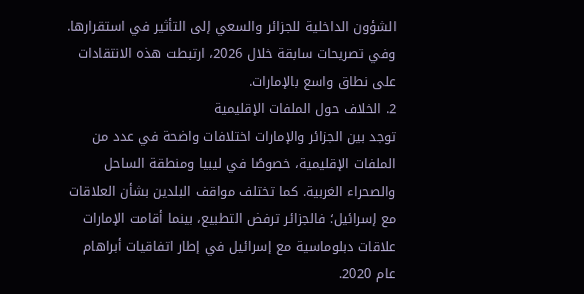الشؤون الداخلية للجزائر والسعي إلى التأثير في استقرارها. وفي تصريحات سابقة خلال 2026، ارتبطت هذه الانتقادات على نطاق واسع بالإمارات.
2. الخلاف حول الملفات الإقليمية
توجد بين الجزائر والإمارات اختلافات واضحة في عدد من الملفات الإقليمية، خصوصًا في ليبيا ومنطقة الساحل والصحراء الغربية. كما تختلف مواقف البلدين بشأن العلاقات مع إسرائيل؛ فالجزائر ترفض التطبيع، بينما أقامت الإمارات علاقات دبلوماسية مع إسرائيل في إطار اتفاقيات أبراهام عام 2020.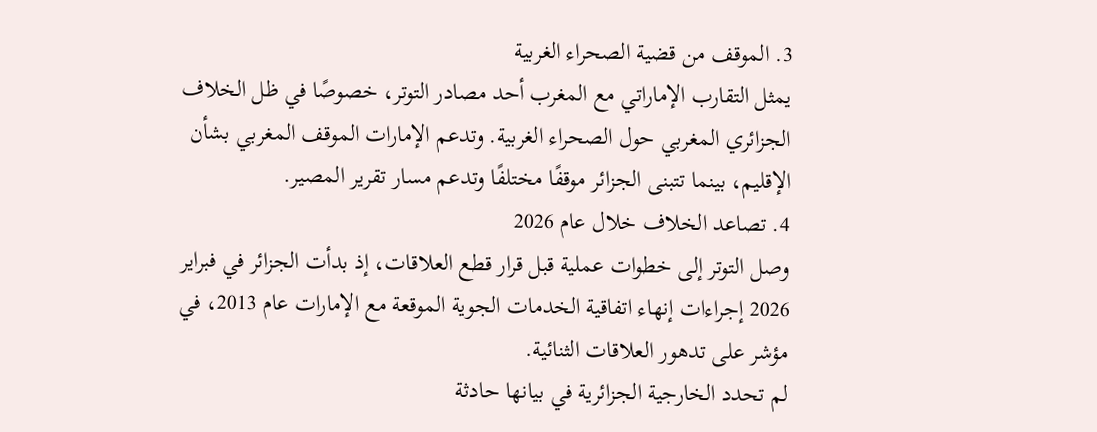3. الموقف من قضية الصحراء الغربية
يمثل التقارب الإماراتي مع المغرب أحد مصادر التوتر، خصوصًا في ظل الخلاف الجزائري المغربي حول الصحراء الغربية. وتدعم الإمارات الموقف المغربي بشأن الإقليم، بينما تتبنى الجزائر موقفًا مختلفًا وتدعم مسار تقرير المصير.
4. تصاعد الخلاف خلال عام 2026
وصل التوتر إلى خطوات عملية قبل قرار قطع العلاقات، إذ بدأت الجزائر في فبراير 2026 إجراءات إنهاء اتفاقية الخدمات الجوية الموقعة مع الإمارات عام 2013، في مؤشر على تدهور العلاقات الثنائية.
لم تحدد الخارجية الجزائرية في بيانها حادثة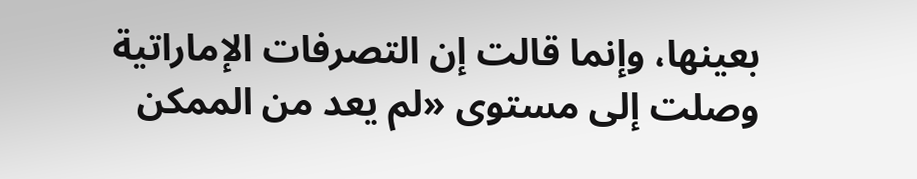بعينها، وإنما قالت إن التصرفات الإماراتية وصلت إلى مستوى «لم يعد من الممكن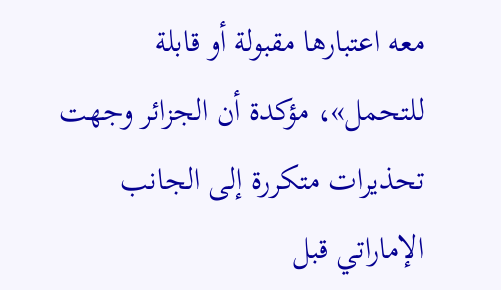معه اعتبارها مقبولة أو قابلة للتحمل»، مؤكدة أن الجزائر وجهت تحذيرات متكررة إلى الجانب الإماراتي قبل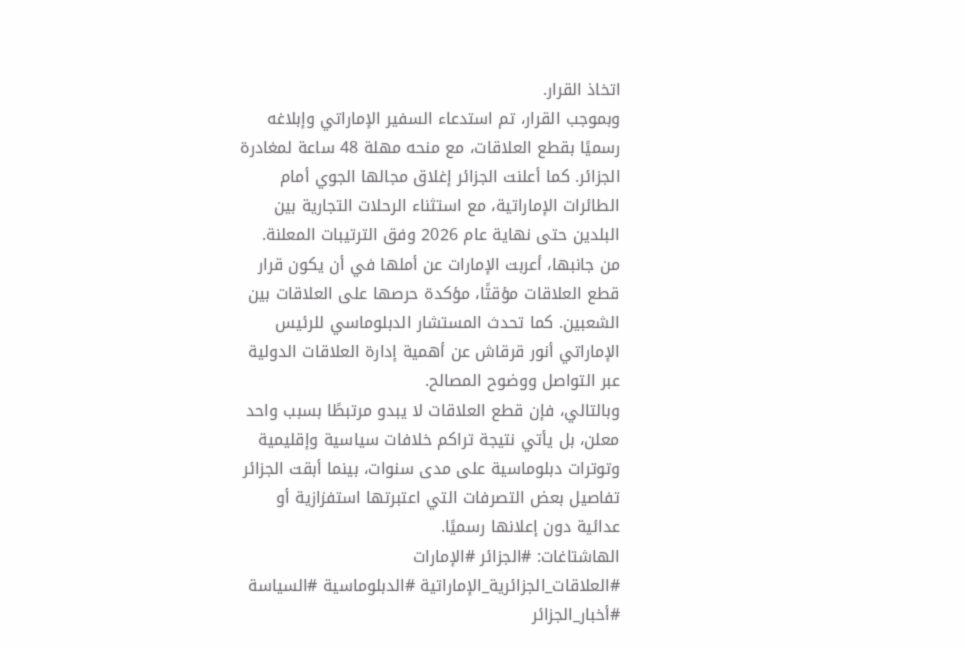اتخاذ القرار.
وبموجب القرار، تم استدعاء السفير الإماراتي وإبلاغه رسميًا بقطع العلاقات، مع منحه مهلة 48 ساعة لمغادرة الجزائر. كما أعلنت الجزائر إغلاق مجالها الجوي أمام الطائرات الإماراتية، مع استثناء الرحلات التجارية بين البلدين حتى نهاية عام 2026 وفق الترتيبات المعلنة.
من جانبها، أعربت الإمارات عن أملها في أن يكون قرار قطع العلاقات مؤقتًا، مؤكدة حرصها على العلاقات بين الشعبين. كما تحدث المستشار الدبلوماسي للرئيس الإماراتي أنور قرقاش عن أهمية إدارة العلاقات الدولية عبر التواصل ووضوح المصالح.
وبالتالي، فإن قطع العلاقات لا يبدو مرتبطًا بسبب واحد معلن، بل يأتي نتيجة تراكم خلافات سياسية وإقليمية وتوترات دبلوماسية على مدى سنوات، بينما أبقت الجزائر تفاصيل بعض التصرفات التي اعتبرتها استفزازية أو عدائية دون إعلانها رسميًا.
الهاشتاغات: #الجزائر #الإمارات #العلاقات_الجزائرية_الإماراتية #الدبلوماسية #السياسة #أخبار_الجزائر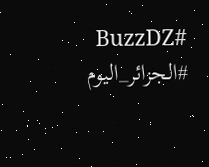#BuzzDZ #الجزائر_اليوم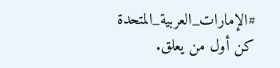#الإمارات_العربية_المتحدة
كن أول من يعلق.